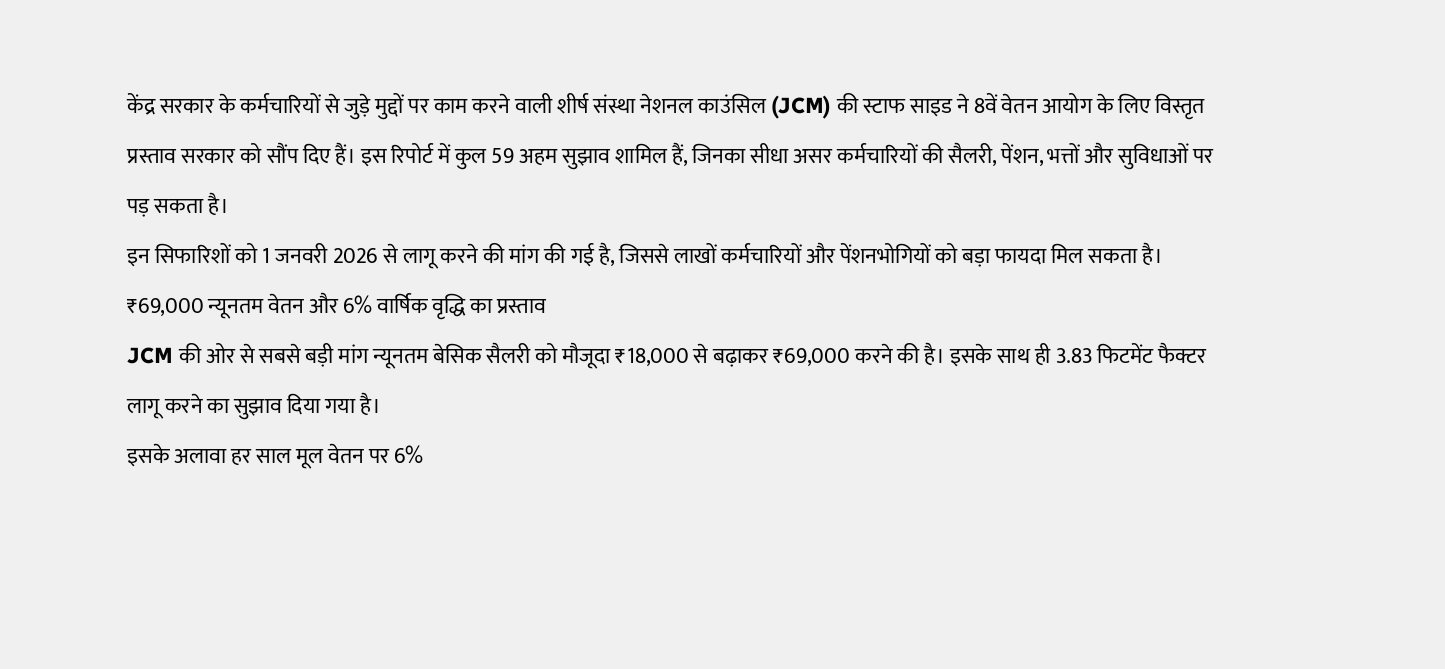केंद्र सरकार के कर्मचारियों से जुड़े मुद्दों पर काम करने वाली शीर्ष संस्था नेशनल काउंसिल (JCM) की स्टाफ साइड ने 8वें वेतन आयोग के लिए विस्तृत प्रस्ताव सरकार को सौंप दिए हैं। इस रिपोर्ट में कुल 59 अहम सुझाव शामिल हैं, जिनका सीधा असर कर्मचारियों की सैलरी, पेंशन, भत्तों और सुविधाओं पर पड़ सकता है।
इन सिफारिशों को 1 जनवरी 2026 से लागू करने की मांग की गई है, जिससे लाखों कर्मचारियों और पेंशनभोगियों को बड़ा फायदा मिल सकता है।
₹69,000 न्यूनतम वेतन और 6% वार्षिक वृद्धि का प्रस्ताव
JCM की ओर से सबसे बड़ी मांग न्यूनतम बेसिक सैलरी को मौजूदा ₹18,000 से बढ़ाकर ₹69,000 करने की है। इसके साथ ही 3.83 फिटमेंट फैक्टर लागू करने का सुझाव दिया गया है।
इसके अलावा हर साल मूल वेतन पर 6%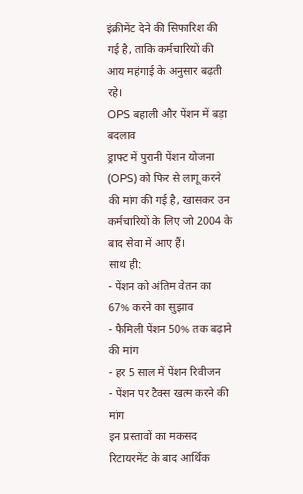इंक्रीमेंट देने की सिफारिश की गई है, ताकि कर्मचारियों की आय महंगाई के अनुसार बढ़ती रहे।
OPS बहाली और पेंशन में बड़ा बदलाव
ड्राफ्ट में पुरानी पेंशन योजना (OPS) को फिर से लागू करने की मांग की गई है, खासकर उन कर्मचारियों के लिए जो 2004 के बाद सेवा में आए हैं।
साथ ही:
- पेंशन को अंतिम वेतन का 67% करने का सुझाव
- फैमिली पेंशन 50% तक बढ़ाने की मांग
- हर 5 साल में पेंशन रिवीजन
- पेंशन पर टैक्स खत्म करने की मांग
इन प्रस्तावों का मकसद रिटायरमेंट के बाद आर्थिक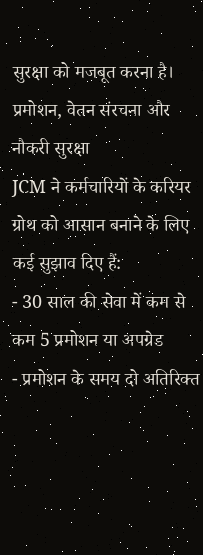सुरक्षा को मजबूत करना है।
प्रमोशन, वेतन संरचना और नौकरी सुरक्षा
JCM ने कर्मचारियों के करियर ग्रोथ को आसान बनाने के लिए कई सुझाव दिए हैं:
- 30 साल की सेवा में कम से कम 5 प्रमोशन या अपग्रेड
- प्रमोशन के समय दो अतिरिक्त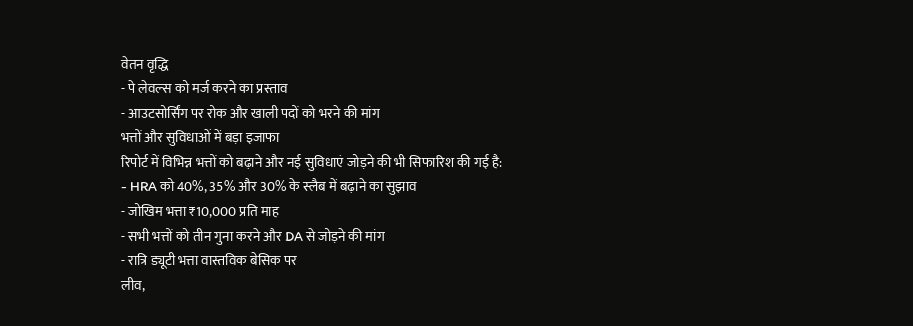वेतन वृद्धि
- पे लेवल्स को मर्ज करने का प्रस्ताव
- आउटसोर्सिंग पर रोक और खाली पदों को भरने की मांग
भत्तों और सुविधाओं में बड़ा इजाफा
रिपोर्ट में विभिन्न भत्तों को बढ़ाने और नई सुविधाएं जोड़ने की भी सिफारिश की गई है:
- HRA को 40%, 35% और 30% के स्लैब में बढ़ाने का सुझाव
- जोखिम भत्ता ₹10,000 प्रति माह
- सभी भत्तों को तीन गुना करने और DA से जोड़ने की मांग
- रात्रि ड्यूटी भत्ता वास्तविक बेसिक पर
लीव,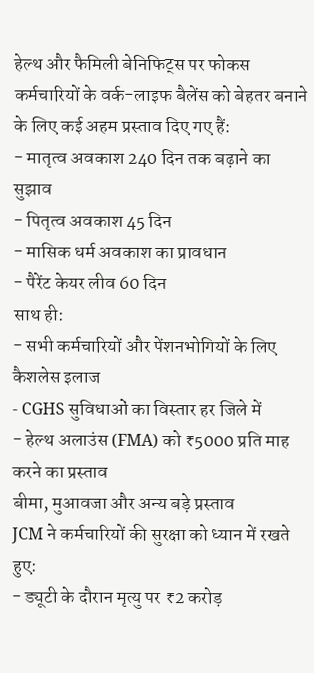हेल्थ और फैमिली बेनिफिट्स पर फोकस
कर्मचारियों के वर्क-लाइफ बैलेंस को बेहतर बनाने के लिए कई अहम प्रस्ताव दिए गए हैं:
- मातृत्व अवकाश 240 दिन तक बढ़ाने का सुझाव
- पितृत्व अवकाश 45 दिन
- मासिक धर्म अवकाश का प्रावधान
- पैरेंट केयर लीव 60 दिन
साथ ही:
- सभी कर्मचारियों और पेंशनभोगियों के लिए कैशलेस इलाज
- CGHS सुविधाओं का विस्तार हर जिले में
- हेल्थ अलाउंस (FMA) को ₹5000 प्रति माह करने का प्रस्ताव
बीमा, मुआवजा और अन्य बड़े प्रस्ताव
JCM ने कर्मचारियों की सुरक्षा को ध्यान में रखते हुए:
- ड्यूटी के दौरान मृत्यु पर ₹2 करोड़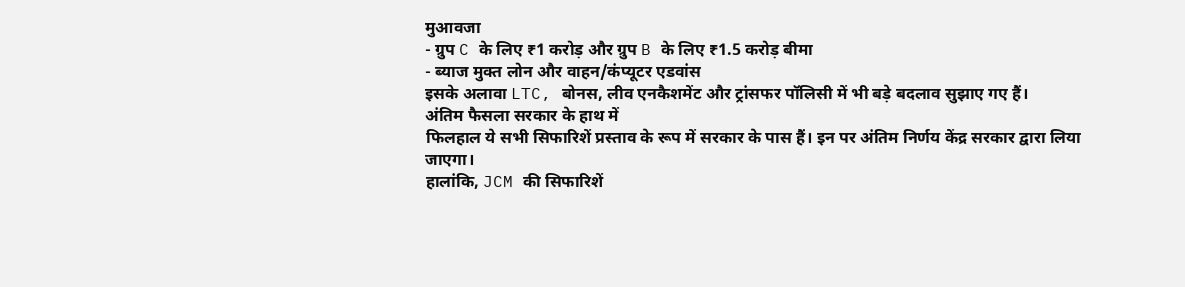मुआवजा
- ग्रुप C के लिए ₹1 करोड़ और ग्रुप B के लिए ₹1.5 करोड़ बीमा
- ब्याज मुक्त लोन और वाहन/कंप्यूटर एडवांस
इसके अलावा LTC, बोनस, लीव एनकैशमेंट और ट्रांसफर पॉलिसी में भी बड़े बदलाव सुझाए गए हैं।
अंतिम फैसला सरकार के हाथ में
फिलहाल ये सभी सिफारिशें प्रस्ताव के रूप में सरकार के पास हैं। इन पर अंतिम निर्णय केंद्र सरकार द्वारा लिया जाएगा।
हालांकि, JCM की सिफारिशें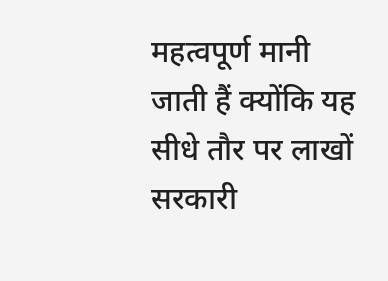महत्वपूर्ण मानी जाती हैं क्योंकि यह सीधे तौर पर लाखों सरकारी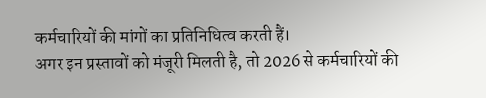कर्मचारियों की मांगों का प्रतिनिधित्व करती हैं।
अगर इन प्रस्तावों को मंजूरी मिलती है, तो 2026 से कर्मचारियों की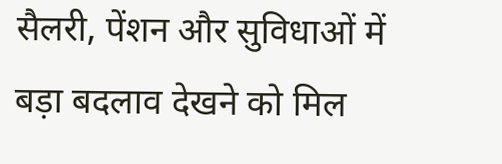सैलरी, पेंशन और सुविधाओं में बड़ा बदलाव देखने को मिल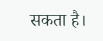सकता है।